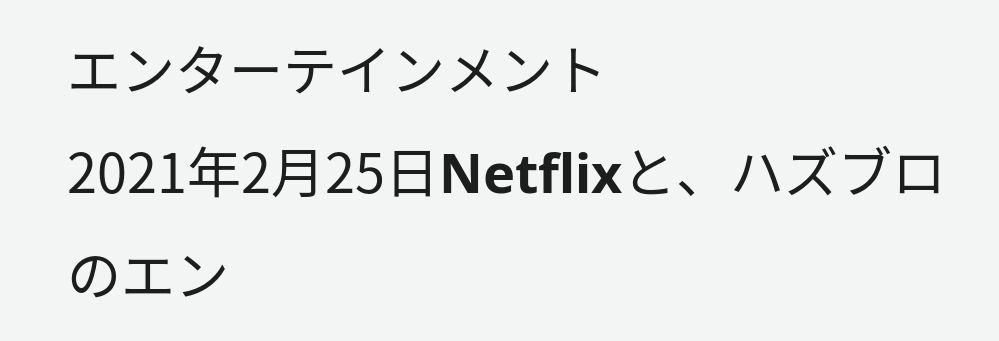エンターテインメント
2021年2月25日Netflixと、ハズブロのエン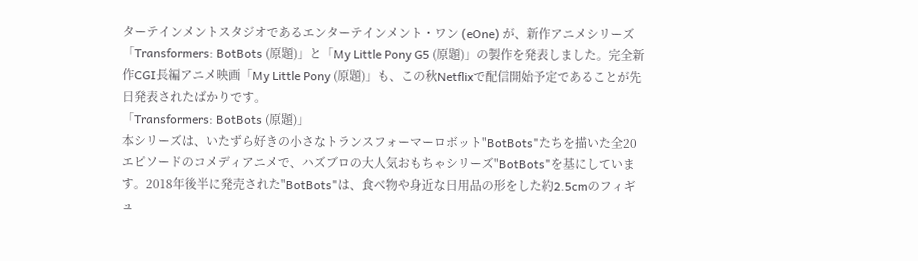ターテインメントスタジオであるエンターテインメント・ワン (eOne) が、新作アニメシリーズ「Transformers: BotBots (原題)」と「My Little Pony G5 (原題)」の製作を発表しました。完全新作CGI長編アニメ映画「My Little Pony (原題)」も、この秋Netflixで配信開始予定であることが先日発表されたばかりです。
「Transformers: BotBots (原題)」
本シリーズは、いたずら好きの小さなトランスフォーマーロボット"BotBots"たちを描いた全20エピソードのコメディアニメで、ハズブロの大人気おもちゃシリーズ"BotBots"を基にしています。2018年後半に発売された"BotBots"は、食べ物や身近な日用品の形をした約2.5cmのフィギュ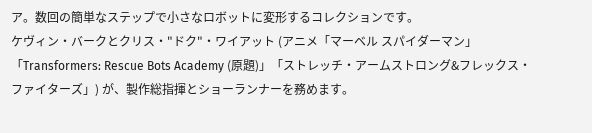ア。数回の簡単なステップで小さなロボットに変形するコレクションです。
ケヴィン・バークとクリス・"ドク"・ワイアット (アニメ「マーベル スパイダーマン」「Transformers: Rescue Bots Academy (原題)」「ストレッチ・アームストロング&フレックス・ファイターズ」) が、製作総指揮とショーランナーを務めます。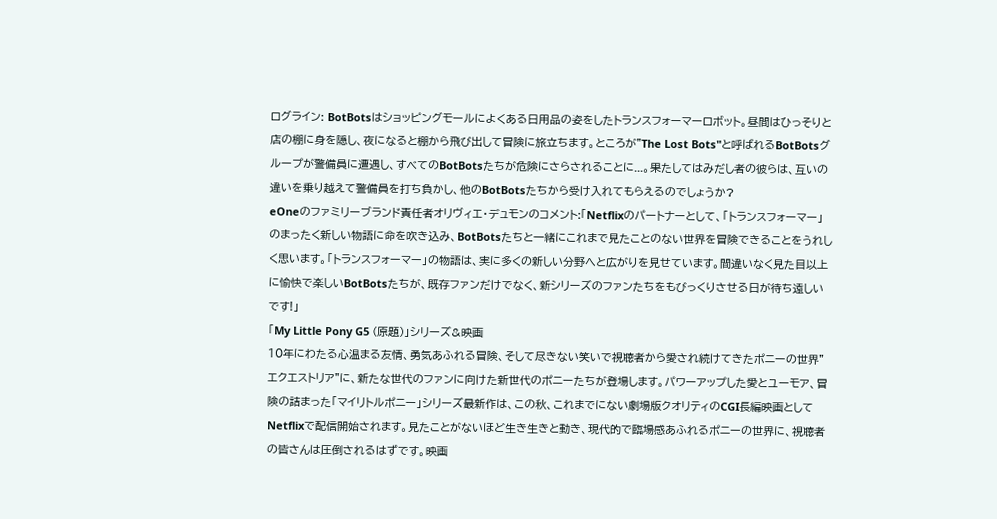ログライン: BotBotsはショッピングモールによくある日用品の姿をしたトランスフォーマーロボット。昼間はひっそりと店の棚に身を隠し、夜になると棚から飛び出して冒険に旅立ちます。ところが"The Lost Bots"と呼ばれるBotBotsグループが警備員に遭遇し、すべてのBotBotsたちが危険にさらされることに...。果たしてはみだし者の彼らは、互いの違いを乗り越えて警備員を打ち負かし、他のBotBotsたちから受け入れてもらえるのでしょうか?
eOneのファミリーブランド責任者オリヴィエ・デュモンのコメント:「Netflixのパートナーとして、「トランスフォーマー」のまったく新しい物語に命を吹き込み、BotBotsたちと一緒にこれまで見たことのない世界を冒険できることをうれしく思います。「トランスフォーマー」の物語は、実に多くの新しい分野へと広がりを見せています。間違いなく見た目以上に愉快で楽しいBotBotsたちが、既存ファンだけでなく、新シリーズのファンたちをもびっくりさせる日が待ち遠しいです!」
「My Little Pony G5 (原題)」シリーズ&映画
10年にわたる心温まる友情、勇気あふれる冒険、そして尽きない笑いで視聴者から愛され続けてきたポニーの世界"エクエストリア"に、新たな世代のファンに向けた新世代のポニーたちが登場します。パワーアップした愛とユーモア、冒険の詰まった「マイリトルポニー」シリーズ最新作は、この秋、これまでにない劇場版クオリティのCGI長編映画としてNetflixで配信開始されます。見たことがないほど生き生きと動き、現代的で臨場感あふれるポニーの世界に、視聴者の皆さんは圧倒されるはずです。映画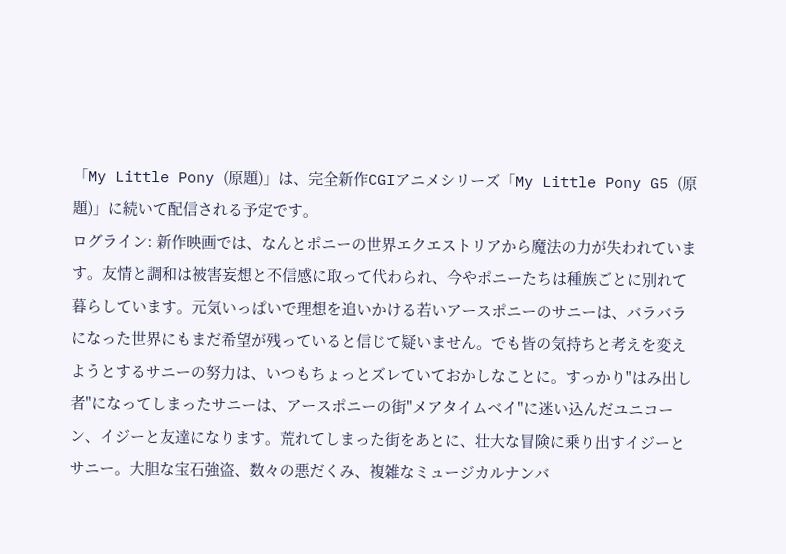「My Little Pony (原題)」は、完全新作CGIアニメシリーズ「My Little Pony G5 (原題)」に続いて配信される予定です。
ログライン: 新作映画では、なんとポニーの世界エクエストリアから魔法の力が失われています。友情と調和は被害妄想と不信感に取って代わられ、今やポニーたちは種族ごとに別れて暮らしています。元気いっぱいで理想を追いかける若いアースポニーのサニーは、バラバラになった世界にもまだ希望が残っていると信じて疑いません。でも皆の気持ちと考えを変えようとするサニーの努力は、いつもちょっとズレていておかしなことに。すっかり"はみ出し者"になってしまったサニーは、アースポニーの街"メアタイムベイ"に迷い込んだユニコーン、イジーと友達になります。荒れてしまった街をあとに、壮大な冒険に乗り出すイジーとサニー。大胆な宝石強盗、数々の悪だくみ、複雑なミュージカルナンバ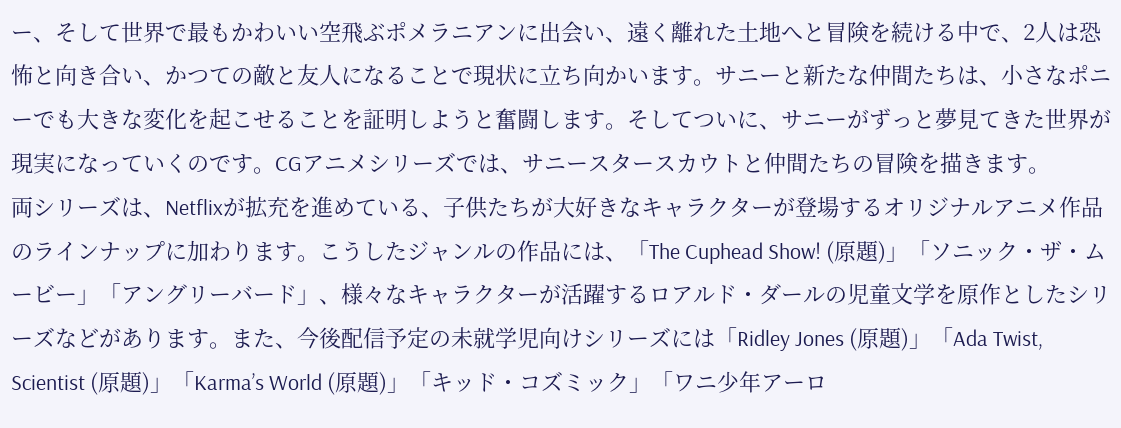ー、そして世界で最もかわいい空飛ぶポメラニアンに出会い、遠く離れた土地へと冒険を続ける中で、2人は恐怖と向き合い、かつての敵と友人になることで現状に立ち向かいます。サニーと新たな仲間たちは、小さなポニーでも大きな変化を起こせることを証明しようと奮闘します。そしてついに、サニーがずっと夢見てきた世界が現実になっていくのです。CGアニメシリーズでは、サニースタースカウトと仲間たちの冒険を描きます。
両シリーズは、Netflixが拡充を進めている、子供たちが大好きなキャラクターが登場するオリジナルアニメ作品のラインナップに加わります。こうしたジャンルの作品には、「The Cuphead Show! (原題)」「ソニック・ザ・ムービー」「アングリーバード」、様々なキャラクターが活躍するロアルド・ダールの児童文学を原作としたシリーズなどがあります。また、今後配信予定の未就学児向けシリーズには「Ridley Jones (原題)」「Ada Twist, Scientist (原題)」「Karma’s World (原題)」「キッド・コズミック」「ワニ少年アーロ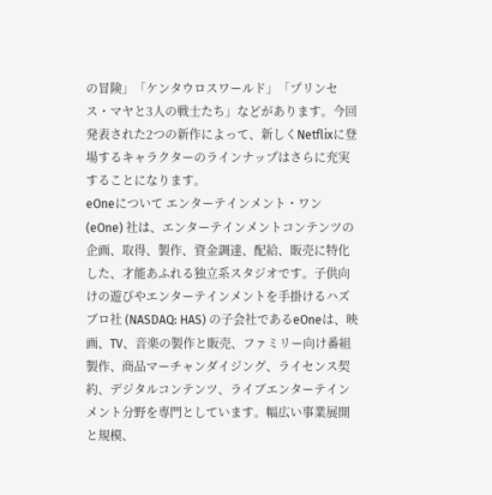の冒険」「ケンタウロスワールド」「プリンセス・マヤと3人の戦士たち」などがあります。今回発表された2つの新作によって、新しくNetflixに登場するキャラクターのラインナップはさらに充実することになります。
eOneについて エンターテインメント・ワン (eOne) 社は、エンターテインメントコンテンツの企画、取得、製作、資金調達、配給、販売に特化した、才能あふれる独立系スタジオです。子供向けの遊びやエンターテインメントを手掛けるハズブロ社 (NASDAQ: HAS) の子会社であるeOneは、映画、TV、音楽の製作と販売、ファミリー向け番組製作、商品マーチャンダイジング、ライセンス契約、デジタルコンテンツ、ライブエンターテインメント分野を専門としています。幅広い事業展開と規模、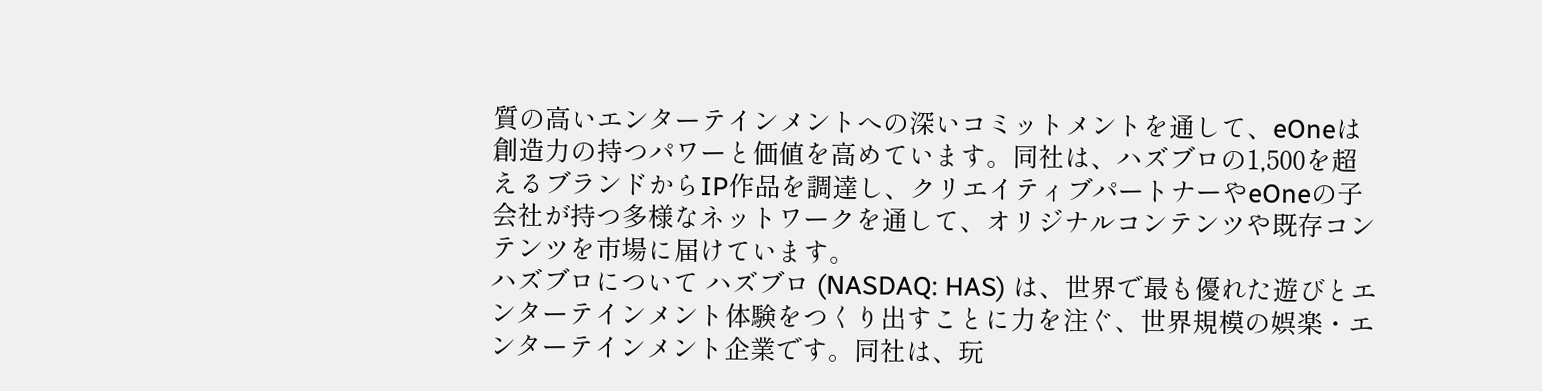質の高いエンターテインメントへの深いコミットメントを通して、eOneは創造力の持つパワーと価値を高めています。同社は、ハズブロの1,500を超えるブランドからIP作品を調達し、クリエイティブパートナーやeOneの子会社が持つ多様なネットワークを通して、オリジナルコンテンツや既存コンテンツを市場に届けています。
ハズブロについて ハズブロ (NASDAQ: HAS) は、世界で最も優れた遊びとエンターテインメント体験をつくり出すことに力を注ぐ、世界規模の娯楽・エンターテインメント企業です。同社は、玩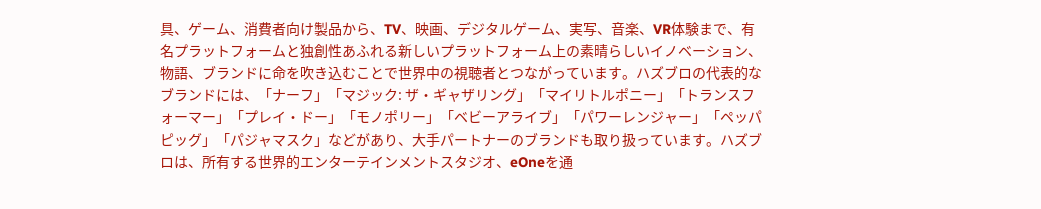具、ゲーム、消費者向け製品から、TV、映画、デジタルゲーム、実写、音楽、VR体験まで、有名プラットフォームと独創性あふれる新しいプラットフォーム上の素晴らしいイノベーション、物語、ブランドに命を吹き込むことで世界中の視聴者とつながっています。ハズブロの代表的なブランドには、「ナーフ」「マジック: ザ・ギャザリング」「マイリトルポニー」「トランスフォーマー」「プレイ・ドー」「モノポリー」「ベビーアライブ」「パワーレンジャー」「ペッパピッグ」「パジャマスク」などがあり、大手パートナーのブランドも取り扱っています。ハズブロは、所有する世界的エンターテインメントスタジオ、eOneを通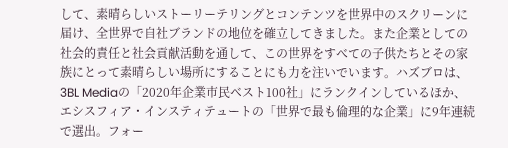して、素晴らしいストーリーテリングとコンテンツを世界中のスクリーンに届け、全世界で自社ブランドの地位を確立してきました。また企業としての社会的責任と社会貢献活動を通して、この世界をすべての子供たちとその家族にとって素晴らしい場所にすることにも力を注いでいます。ハズブロは、3BL Mediaの「2020年企業市民ベスト100社」にランクインしているほか、エシスフィア・インスティテュートの「世界で最も倫理的な企業」に9年連続で選出。フォー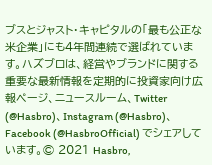ブスとジャスト・キャピタルの「最も公正な米企業」にも4年間連続で選ばれています。ハズブロは、経営やブランドに関する重要な最新情報を定期的に投資家向け広報ページ、ニュースルーム、Twitter (@Hasbro)、Instagram (@Hasbro)、Facebook (@HasbroOfficial) でシェアしています。© 2021 Hasbro,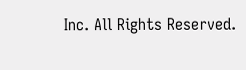Inc. All Rights Reserved.